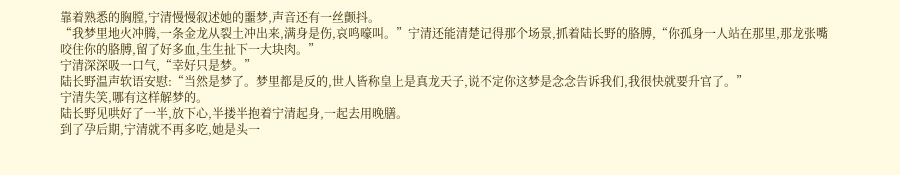靠着熟悉的胸膛,宁清慢慢叙述她的噩梦,声音还有一丝颤抖。
“我梦里地火冲腾,一条金龙从裂土冲出来,满身是伤,哀鸣嚎叫。”宁清还能清楚记得那个场景,抓着陆长野的胳膊,“你孤身一人站在那里,那龙张嘴咬住你的胳膊,留了好多血,生生扯下一大块肉。”
宁清深深吸一口气,“幸好只是梦。”
陆长野温声软语安慰:“当然是梦了。梦里都是反的,世人皆称皇上是真龙天子,说不定你这梦是念念告诉我们,我很快就要升官了。”
宁清失笑,哪有这样解梦的。
陆长野见哄好了一半,放下心,半搂半抱着宁清起身,一起去用晚膳。
到了孕后期,宁清就不再多吃,她是头一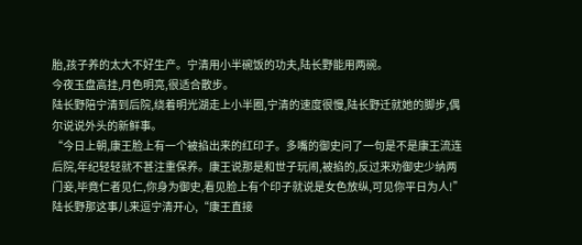胎,孩子养的太大不好生产。宁清用小半碗饭的功夫,陆长野能用两碗。
今夜玉盘高挂,月色明亮,很适合散步。
陆长野陪宁清到后院,绕着明光湖走上小半圈,宁清的速度很慢,陆长野迁就她的脚步,偶尔说说外头的新鲜事。
“今日上朝,康王脸上有一个被掐出来的红印子。多嘴的御史问了一句是不是康王流连后院,年纪轻轻就不甚注重保养。康王说那是和世子玩闹,被掐的,反过来劝御史少纳两门妾,毕竟仁者见仁,你身为御史,看见脸上有个印子就说是女色放纵,可见你平日为人!”
陆长野那这事儿来逗宁清开心,“康王直接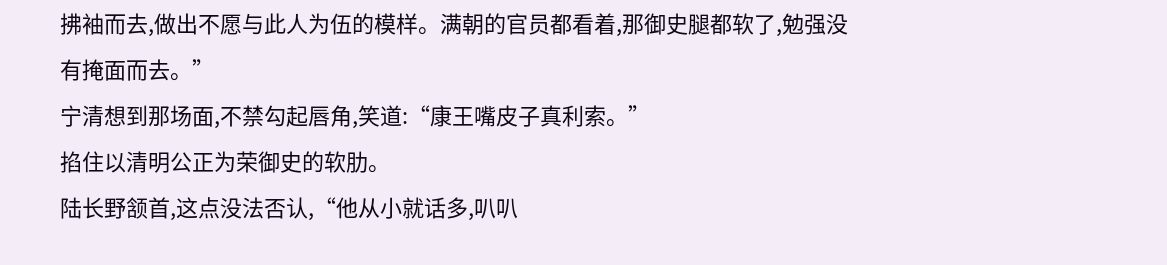拂袖而去,做出不愿与此人为伍的模样。满朝的官员都看着,那御史腿都软了,勉强没有掩面而去。”
宁清想到那场面,不禁勾起唇角,笑道:“康王嘴皮子真利索。”
掐住以清明公正为荣御史的软肋。
陆长野颔首,这点没法否认,“他从小就话多,叭叭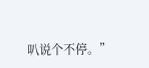叭说个不停。”